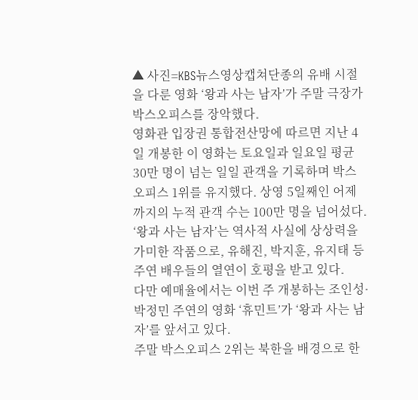▲ 사진=KBS뉴스영상캡쳐단종의 유배 시절을 다룬 영화 ‘왕과 사는 남자’가 주말 극장가 박스오피스를 장악했다.
영화관 입장권 통합전산망에 따르면 지난 4일 개봉한 이 영화는 토요일과 일요일 평균 30만 명이 넘는 일일 관객을 기록하며 박스오피스 1위를 유지했다. 상영 5일째인 어제까지의 누적 관객 수는 100만 명을 넘어섰다.
‘왕과 사는 남자’는 역사적 사실에 상상력을 가미한 작품으로, 유해진, 박지훈, 유지태 등 주연 배우들의 열연이 호평을 받고 있다.
다만 예매율에서는 이번 주 개봉하는 조인성·박정민 주연의 영화 ‘휴민트’가 ‘왕과 사는 남자’를 앞서고 있다.
주말 박스오피스 2위는 북한을 배경으로 한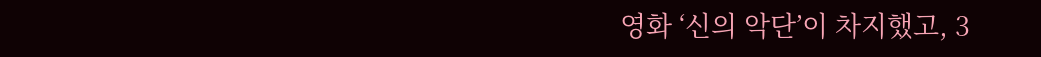영화 ‘신의 악단’이 차지했고, 3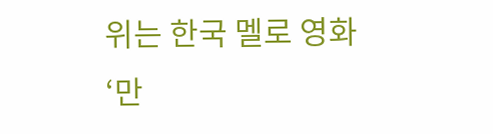위는 한국 멜로 영화 ‘만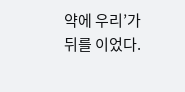약에 우리’가 뒤를 이었다.